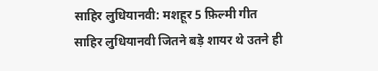साहिर लुधियानवी: मशहूर 5 फ़िल्मी गीत
साहिर लुधियानवी जितने बड़े शायर थे उतने ही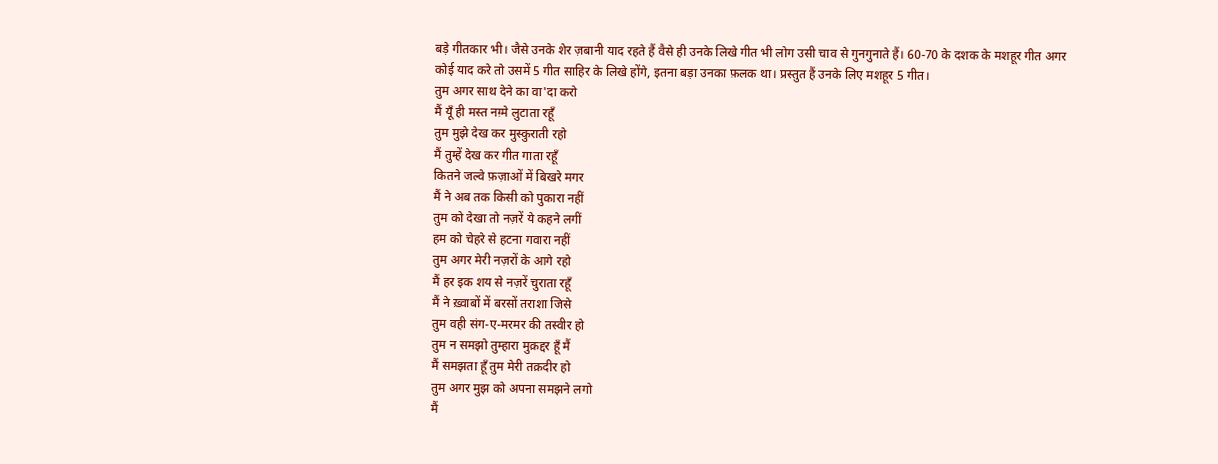बड़े गीतकार भी। जैसे उनके शेर ज़बानी याद रहते हैं वैसे ही उनके लिखे गीत भी लोग उसी चाव से गुनगुनाते हैं। 60-70 के दशक के मशहूर गीत अगर कोई याद करे तो उसमें 5 गीत साहिर के लिखे होंगे, इतना बड़ा उनका फ़लक था। प्रस्तुत हैं उनके लिए मशहूर 5 गीत।
तुम अगर साथ देने का वा'दा करो
मैं यूँ ही मस्त नग़्मे लुटाता रहूँ
तुम मुझे देख कर मुस्कुराती रहो
मैं तुम्हें देख कर गीत गाता रहूँ
कितने जल्वे फ़ज़ाओं में बिखरे मगर
मैं ने अब तक किसी को पुकारा नहीं
तुम को देखा तो नज़रें ये कहने लगीं
हम को चेहरे से हटना गवारा नहीं
तुम अगर मेरी नज़रों के आगे रहो
मैं हर इक शय से नज़रें चुराता रहूँ
मैं ने ख़्वाबों में बरसों तराशा जिसे
तुम वही संग-ए-मरमर की तस्वीर हो
तुम न समझो तुम्हारा मुक़द्दर हूँ मैं
मैं समझता हूँ तुम मेरी तक़दीर हो
तुम अगर मुझ को अपना समझने लगो
मैं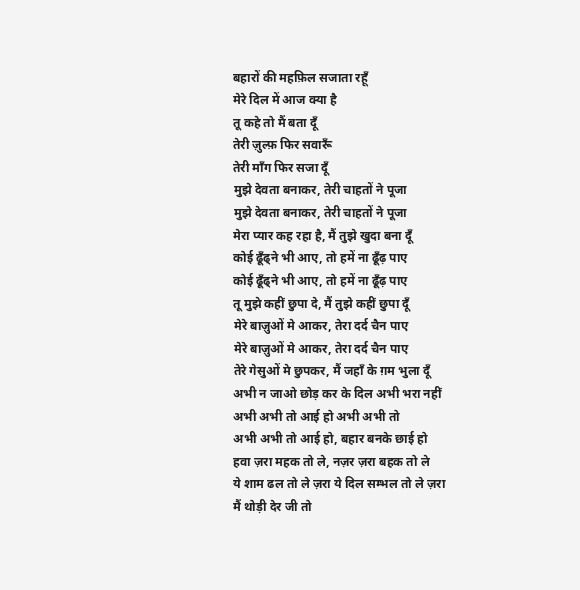बहारों की महफ़िल सजाता रहूँ
मेरे दिल में आज क्या है
तू कहे तो मैं बता दूँ
तेरी ज़ुल्फ़ फिर सवारूँ
तेरी माँग फिर सजा दूँ
मुझे देवता बनाकर, तेरी चाहतों ने पूजा
मुझे देवता बनाकर, तेरी चाहतों ने पूजा
मेरा प्यार कह रहा है, मैं तुझे खुदा बना दूँ
कोई ढूँढ्ने भी आए, तो हमें ना ढूँढ़ पाए
कोई ढूँढ्ने भी आए, तो हमें ना ढूँढ़ पाए
तू मुझे कहीं छुपा दे, मैं तुझे कहीं छुपा दूँ
मेरे बाज़ुओं मे आकर, तेरा दर्द चैन पाए
मेरे बाज़ुओं मे आकर, तेरा दर्द चैन पाए
तेरे गेसुओं मे छुपकर, मैं जहाँ के ग़म भुला दूँ
अभी न जाओ छोड़ कर के दिल अभी भरा नहीं
अभी अभी तो आई हो अभी अभी तो
अभी अभी तो आई हो, बहार बनके छाई हो
हवा ज़रा महक तो ले, नज़र ज़रा बहक तो ले
ये शाम ढल तो ले ज़रा ये दिल सम्भल तो ले ज़रा
मैं थोड़ी देर जी तो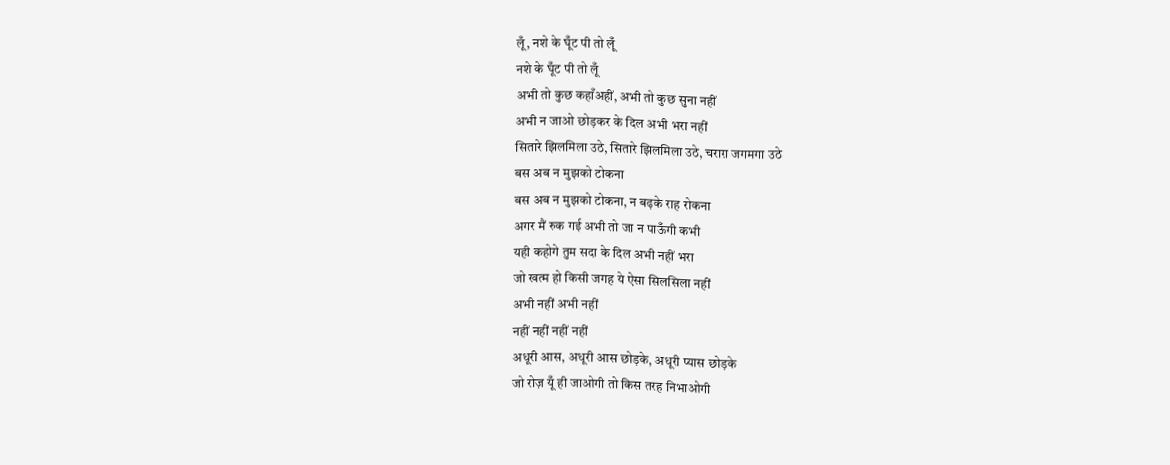लूँ, नशे के घूँट पी तो लूँ
नशे के घूँट पी तो लूँ
अभी तो कुछ कहाँअहीं, अभी तो कुछ सुना नहीं
अभी न जाओ छोड़कर के दिल अभी भरा नहीं
सितारे झिलमिला उठे, सितारे झिलमिला उठे, चराग़ जगमगा उठे
बस अब न मुझको टोकना
बस अब न मुझको टोकना, न बढ़के राह रोकना
अगर मैं रुक गई अभी तो जा न पाऊँगी कभी
यही कहोगे तुम सदा के दिल अभी नहीं भरा
जो खत्म हो किसी जगह ये ऐसा सिलसिला नहीं
अभी नहीं अभी नहीं
नहीं नहीं नहीं नहीं
अधूरी आस, अधूरी आस छोड़के, अधूरी प्यास छोड़के
जो रोज़ यूँ ही जाओगी तो किस तरह निभाओगी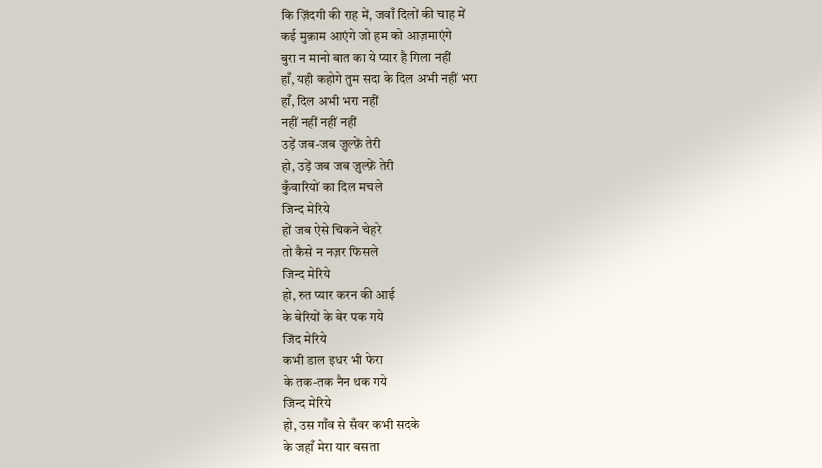कि ज़िंदगी की राह में, जवाँ दिलों की चाह में
कई मुक़ाम आएंगे जो हम को आज़माएंगे
बुरा न मानो बात का ये प्यार है गिला नहीं
हाँ, यही कहोगे तुम सदा के दिल अभी नहीं भरा
हाँ, दिल अभी भरा नहीं
नहीं नहीं नहीं नहीं
उड़ें जब-जब ज़ुल्फ़ें तेरी
हो, उड़ें जब जब ज़ुल्फ़ें तेरी
कुँवारियों का दिल मचले
जिन्द मेरिये
हों जब ऐसे चिकने चेहरे
तो कैसे न नज़र फिसले
जिन्द मेरिये
हो, रुत प्यार करन की आई
के बेरियों के बेर पक गये
जिंद मेरिये
कभी डाल इधर भी फेरा
के तक-तक नैन थक गये
जिन्द मेरिये
हो, उस गाँव से सँवर कभी सदके
के जहाँ मेरा यार बसता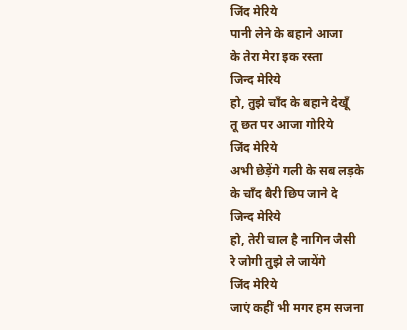जिंद मेरिये
पानी लेने के बहाने आजा
के तेरा मेरा इक रस्ता
जिन्द मेरिये
हो, तुझे चाँद के बहाने देखूँ
तू छत पर आजा गोरिये
जिंद मेरिये
अभी छेड़ेंगे गली के सब लड़के
के चाँद बैरी छिप जाने दे
जिन्द मेरिये
हो, तेरी चाल है नागिन जैसी
रे जोगी तुझे ले जायेंगे
जिंद मेरिये
जाएं कहीं भी मगर हम सजना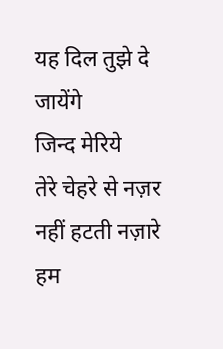यह दिल तुझे दे जायेंगे
जिन्द मेरिये
तेरे चेहरे से नज़र नहीं हटती नज़ारे हम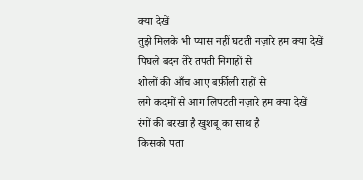क्या देखें
तुझे मिलके भी प्यास नहीं घटती नज़ारे हम क्या देखें
पिघले बदन तेरे तपती निगाहों से
शोलों की आँच आए बर्फ़ीली राहों से
लगे कदमों से आग लिपटती नज़ारे हम क्या देखें
रंगों की बरखा है खुशबू का साथ है
किसको पता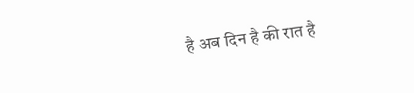है अब दिन है की रात है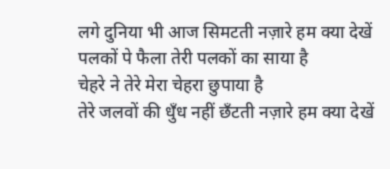लगे दुनिया भी आज सिमटती नज़ारे हम क्या देखें
पलकों पे फैला तेरी पलकों का साया है
चेहरे ने तेरे मेरा चेहरा छुपाया है
तेरे जलवों की धुँध नहीं छँटती नज़ारे हम क्या देखें